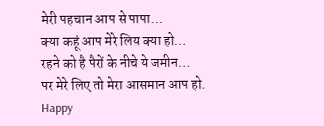मेरी पहचान आप से पापा…
क्या कहूं आप मेरे लिय क्या हो…
रहने को है पैरों के नीचे ये जमीन…
पर मेरे लिए तो मेरा आसमान आप हो.
Happy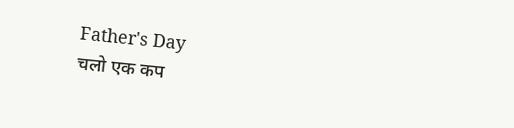Father's Day
चलो एक कप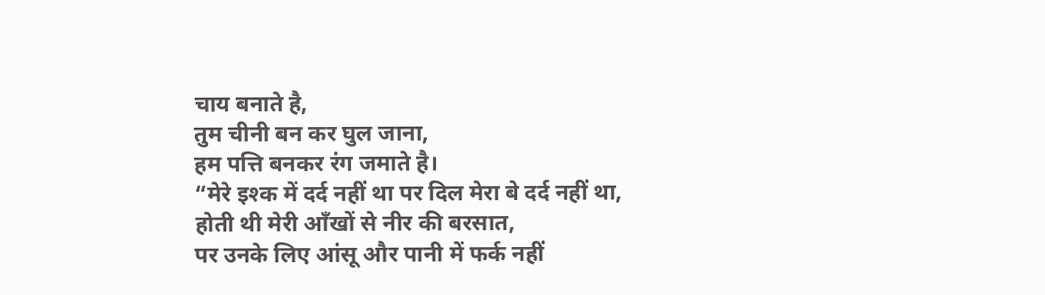चाय बनाते है,
तुम चीनी बन कर घुल जाना,
हम पत्ति बनकर रंग जमाते है।
“मेरे इश्क में दर्द नहीं था पर दिल मेरा बे दर्द नहीं था,
होती थी मेरी आँखों से नीर की बरसात,
पर उनके लिए आंसू और पानी में फर्क नहीं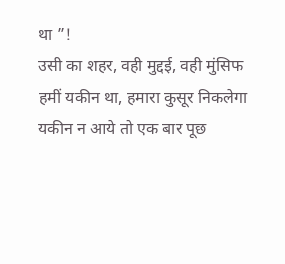था ”!
उसी का शहर, वही मुद्दई, वही मुंसिफ
हमीं यकीन था, हमारा कुसूर निकलेगा
यकीन न आये तो एक बार पूछ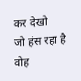कर देखो
जो हंस रहा है वोह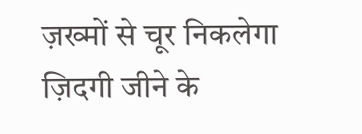ज़ख्मों से चूर निकलेगा
ज़िदगी जीने के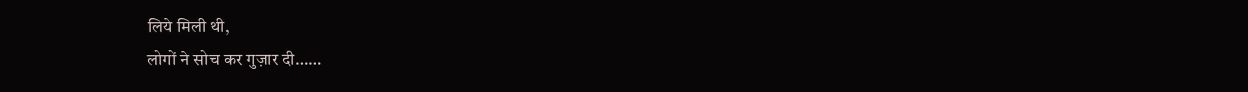लिये मिली थी,
लोगों ने सोच कर गुज़ार दी……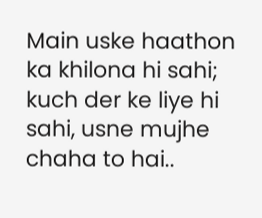Main uske haathon ka khilona hi sahi;
kuch der ke liye hi sahi, usne mujhe chaha to hai..